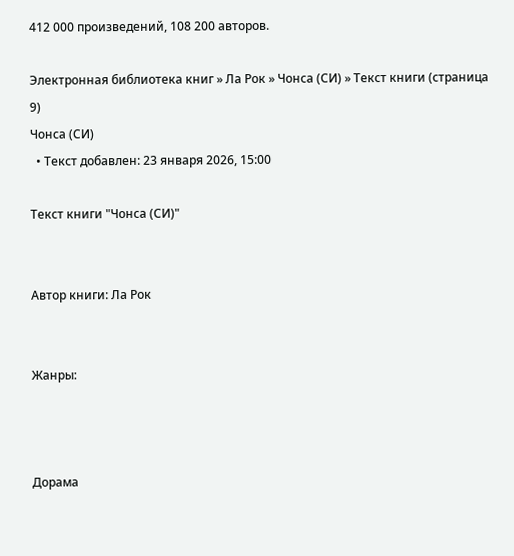412 000 произведений, 108 200 авторов.

Электронная библиотека книг » Ла Рок » Чонса (СИ) » Текст книги (страница 9)
Чонса (СИ)
  • Текст добавлен: 23 января 2026, 15:00

Текст книги "Чонса (СИ)"


Автор книги: Ла Рок


Жанры:



Дорама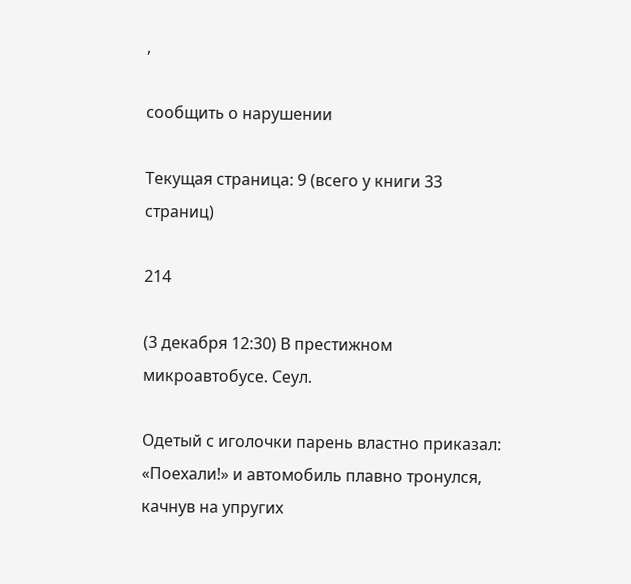,

сообщить о нарушении

Текущая страница: 9 (всего у книги 33 страниц)

214

(3 декабря 12:30) В престижном микроавтобусе. Сеул.

Одетый с иголочки парень властно приказал: «Поехали!» и автомобиль плавно тронулся, качнув на упругих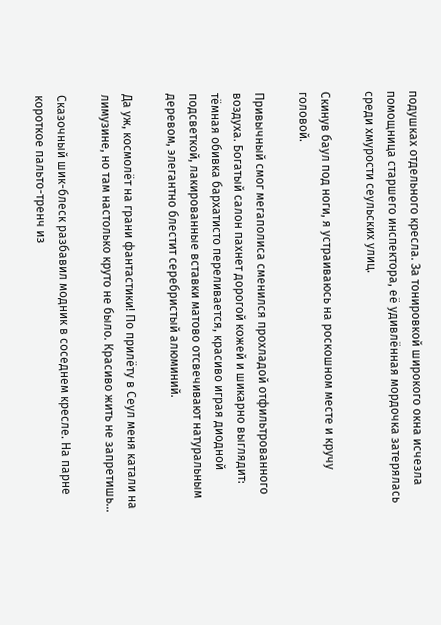подушках отдельного кресла. За тонировкой широкого окна исчезла помощница старшего инспектора, её удивлённая мордочка затерялась среди хмурости сеульских улиц.

Скинув баул под ноги, я устраиваюсь на роскошном месте и кручу головой.

Привычный смог мегаполиса сменился прохладой отфильтрованного воздуха. Богатый салон пахнет дорогой кожей и шикарно выглядит: тёмная обивка бархатисто переливается, красиво играя диодной подсветкой, лакированные вставки матово отсвечивают натуральным деревом, элегантно блестит серебристый алюминий.

Да уж, космолёт на грани фантастики! По прилёту в Сеул меня катали на лимузине, но там настолько круто не было. Красиво жить не запретишь…

Сказочный шик-блеск разбавил модник в соседнем кресле. На парне короткое пальто-тренч из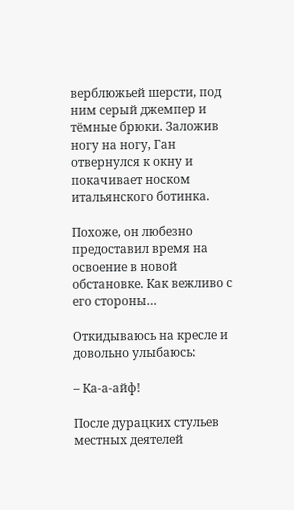верблюжьей шерсти, под ним серый джемпер и тёмные брюки. Заложив ногу на ногу, Ган отвернулся к окну и покачивает носком итальянского ботинка.

Похоже, он любезно предоставил время на освоение в новой обстановке. Как вежливо с его стороны…

Откидываюсь на кресле и довольно улыбаюсь:

– Ка-а-айф!

После дурацких стульев местных деятелей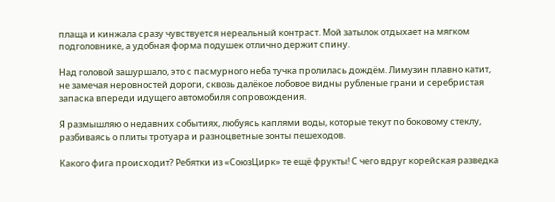плаща и кинжала сразу чувствуется нереальный контраст. Мой затылок отдыхает на мягком подголовнике, а удобная форма подушек отлично держит спину.

Над головой зашуршало, это с пасмурного неба тучка пролилась дождём. Лимузин плавно катит, не замечая неровностей дороги, сквозь далёкое лобовое видны рубленые грани и серебристая запаска впереди идущего автомобиля сопровождения.

Я размышляю о недавних событиях, любуясь каплями воды, которые текут по боковому стеклу, разбиваясь о плиты тротуара и разноцветные зонты пешеходов.

Какого фига происходит? Ребятки из «СоюзЦирк» те ещё фрукты! С чего вдруг корейская разведка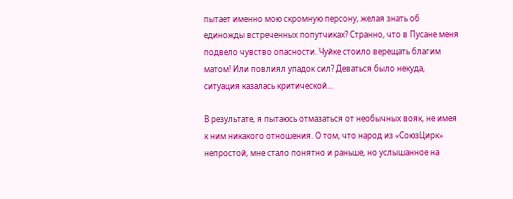пытает именно мою скромную персону, желая знать об единожды встреченных попутчиках? Странно, что в Пусане меня подвело чувство опасности. Чуйке стоило верещать благим матом! Или повлиял упадок сил? Деваться было некуда, ситуация казалась критической…

В результате, я пытаюсь отмазаться от необычных вояк, не имея к ним никакого отношения. О том, что народ из «СоюзЦирк» непростой, мне стало понятно и раньше, но услышанное на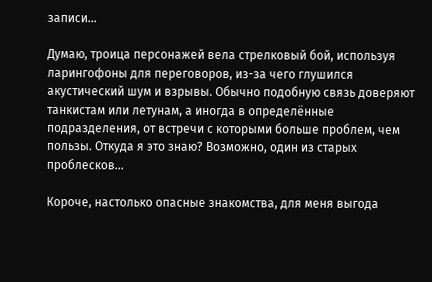записи…

Думаю, троица персонажей вела стрелковый бой, используя ларингофоны для переговоров, из-за чего глушился акустический шум и взрывы. Обычно подобную связь доверяют танкистам или летунам, а иногда в определённые подразделения, от встречи с которыми больше проблем, чем пользы. Откуда я это знаю? Возможно, один из старых проблесков…

Короче, настолько опасные знакомства, для меня выгода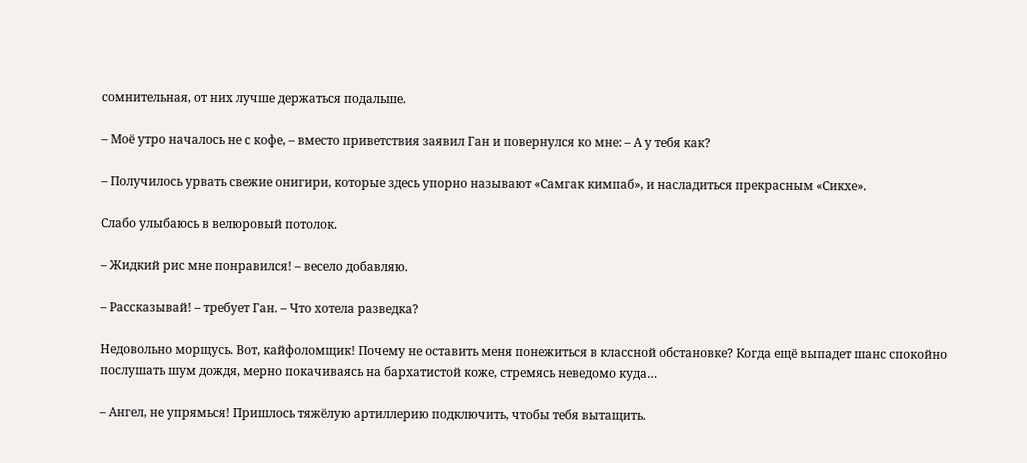сомнительная, от них лучше держаться подальше.

– Моё утро началось не с кофе, – вместо приветствия заявил Ган и повернулся ко мне: – А у тебя как?

– Получилось урвать свежие онигири, которые здесь упорно называют «Самгак кимпаб», и насладиться прекрасным «Сикхе».

Слабо улыбаюсь в велюровый потолок.

– Жидкий рис мне понравился! – весело добавляю.

– Рассказывай! – требует Ган. – Что хотела разведка?

Недовольно морщусь. Вот, кайфоломщик! Почему не оставить меня понежиться в классной обстановке? Когда ещё выпадет шанс спокойно послушать шум дождя, мерно покачиваясь на бархатистой коже, стремясь неведомо куда…

– Ангел, не упрямься! Пришлось тяжёлую артиллерию подключить, чтобы тебя вытащить.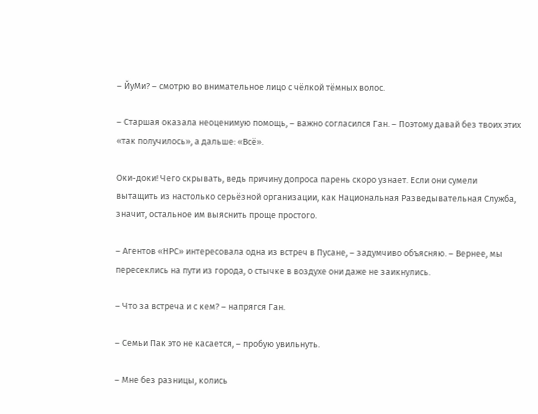– ЙуМи? – смотрю во внимательное лицо с чёлкой тёмных волос.

– Старшая оказала неоценимую помощь, – важно согласился Ган. – Поэтому давай без твоих этих «так получилось», а дальше: «Всё».

Оки-доки! Чего скрывать, ведь причину допроса парень скоро узнает. Если они сумели вытащить из настолько серьёзной организации, как Национальная Разведывательная Служба, значит, остальное им выяснить проще простого.

– Агентов «НРС» интересовала одна из встреч в Пусане, – задумчиво объясняю. – Вернее, мы пересеклись на пути из города, о стычке в воздухе они даже не заикнулись.

– Что за встреча и с кем? – напрягся Ган.

– Семьи Пак это не касается, – пробую увильнуть.

– Мне без разницы, колись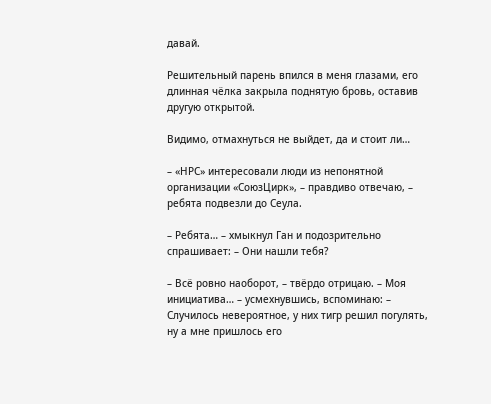давай.

Решительный парень впился в меня глазами, его длинная чёлка закрыла поднятую бровь, оставив другую открытой.

Видимо, отмахнуться не выйдет, да и стоит ли…

– «НРС» интересовали люди из непонятной организации «СоюзЦирк», – правдиво отвечаю, – ребята подвезли до Сеула.

– Ребята… – хмыкнул Ган и подозрительно спрашивает: – Они нашли тебя?

– Всё ровно наоборот, – твёрдо отрицаю. – Моя инициатива… – усмехнувшись, вспоминаю: – Случилось невероятное, у них тигр решил погулять, ну а мне пришлось его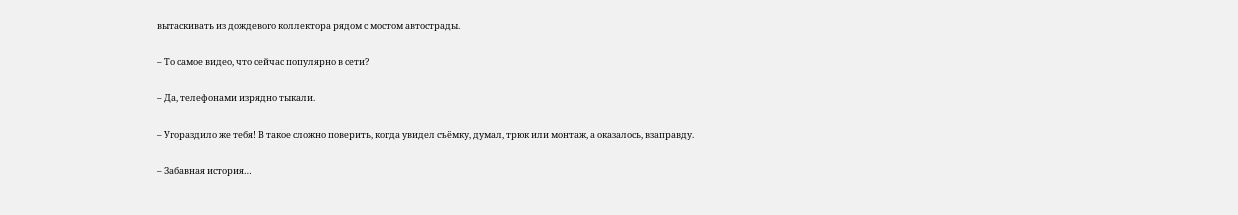вытаскивать из дождевого коллектора рядом с мостом автострады.

– То самое видео, что сейчас популярно в сети?

– Да, телефонами изрядно тыкали.

– Угораздило же тебя! В такое сложно поверить, когда увидел съёмку, думал, трюк или монтаж, а оказалось, взаправду.

– Забавная история…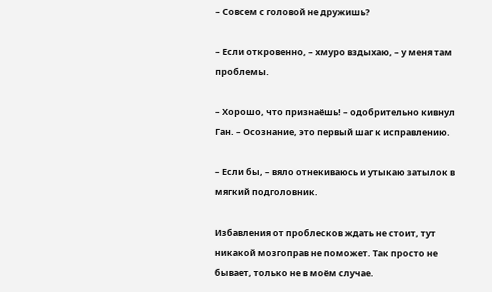– Совсем с головой не дружишь?

– Если откровенно, – хмуро вздыхаю, – у меня там проблемы.

– Хорошо, что признаёшь! – одобрительно кивнул Ган. – Осознание, это первый шаг к исправлению.

– Если бы, – вяло отнекиваюсь и утыкаю затылок в мягкий подголовник.

Избавления от проблесков ждать не стоит, тут никакой мозгоправ не поможет. Так просто не бывает, только не в моём случае.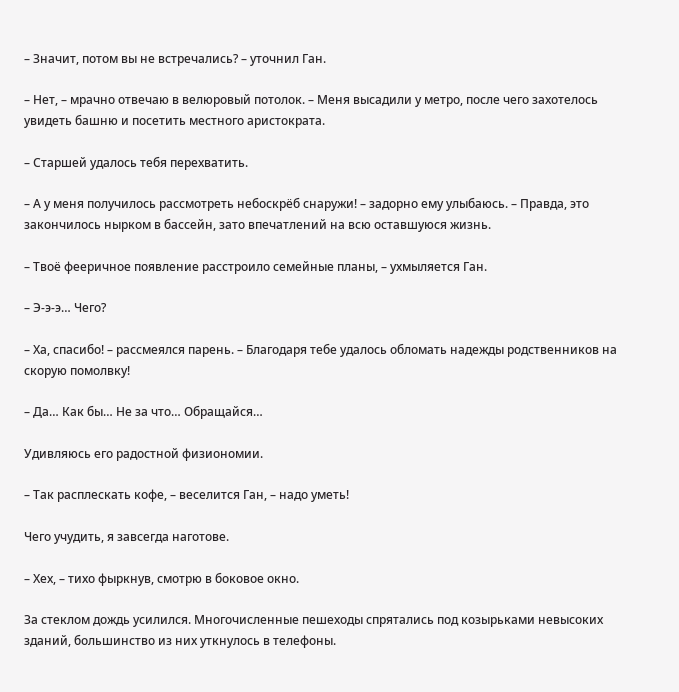– Значит, потом вы не встречались? – уточнил Ган.

– Нет, – мрачно отвечаю в велюровый потолок. – Меня высадили у метро, после чего захотелось увидеть башню и посетить местного аристократа.

– Старшей удалось тебя перехватить.

– А у меня получилось рассмотреть небоскрёб снаружи! – задорно ему улыбаюсь. – Правда, это закончилось нырком в бассейн, зато впечатлений на всю оставшуюся жизнь.

– Твоё фееричное появление расстроило семейные планы, – ухмыляется Ган.

– Э-э-э… Чего?

– Ха, спасибо! – рассмеялся парень. – Благодаря тебе удалось обломать надежды родственников на скорую помолвку!

– Да… Как бы… Не за что… Обращайся…

Удивляюсь его радостной физиономии.

– Так расплескать кофе, – веселится Ган, – надо уметь!

Чего учудить, я завсегда наготове.

– Хех, – тихо фыркнув, смотрю в боковое окно.

За стеклом дождь усилился. Многочисленные пешеходы спрятались под козырьками невысоких зданий, большинство из них уткнулось в телефоны.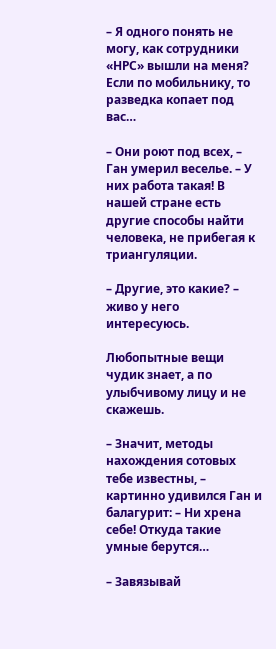– Я одного понять не могу, как сотрудники «НРС» вышли на меня? Если по мобильнику, то разведка копает под вас…

– Они роют под всех, – Ган умерил веселье. – У них работа такая! В нашей стране есть другие способы найти человека, не прибегая к триангуляции.

– Другие, это какие? – живо у него интересуюсь.

Любопытные вещи чудик знает, а по улыбчивому лицу и не скажешь.

– Значит, методы нахождения сотовых тебе известны, – картинно удивился Ган и балагурит: – Ни хрена себе! Откуда такие умные берутся…

– Завязывай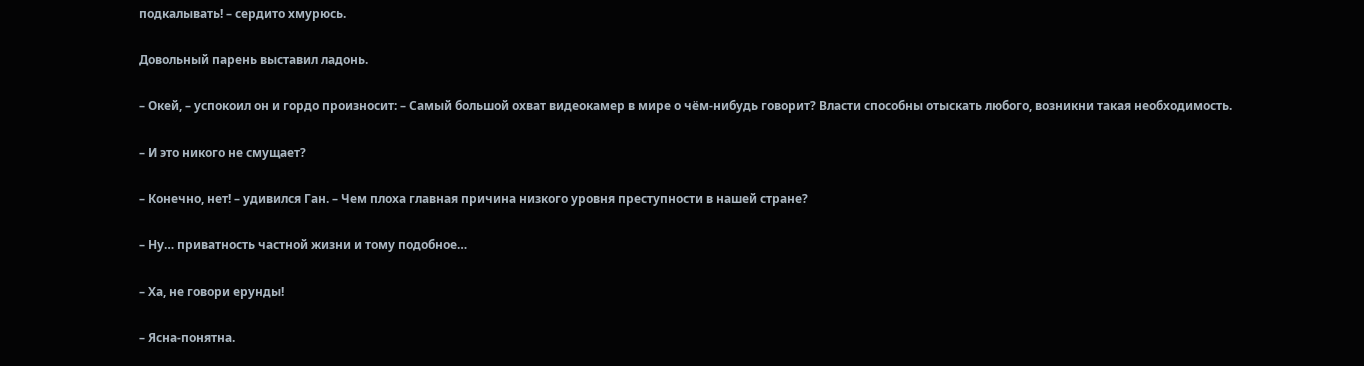подкалывать! – сердито хмурюсь.

Довольный парень выставил ладонь.

– Окей, – успокоил он и гордо произносит: – Самый большой охват видеокамер в мире о чём-нибудь говорит? Власти способны отыскать любого, возникни такая необходимость.

– И это никого не смущает?

– Конечно, нет! – удивился Ган. – Чем плоха главная причина низкого уровня преступности в нашей стране?

– Ну… приватность частной жизни и тому подобное…

– Ха, не говори ерунды!

– Ясна-понятна.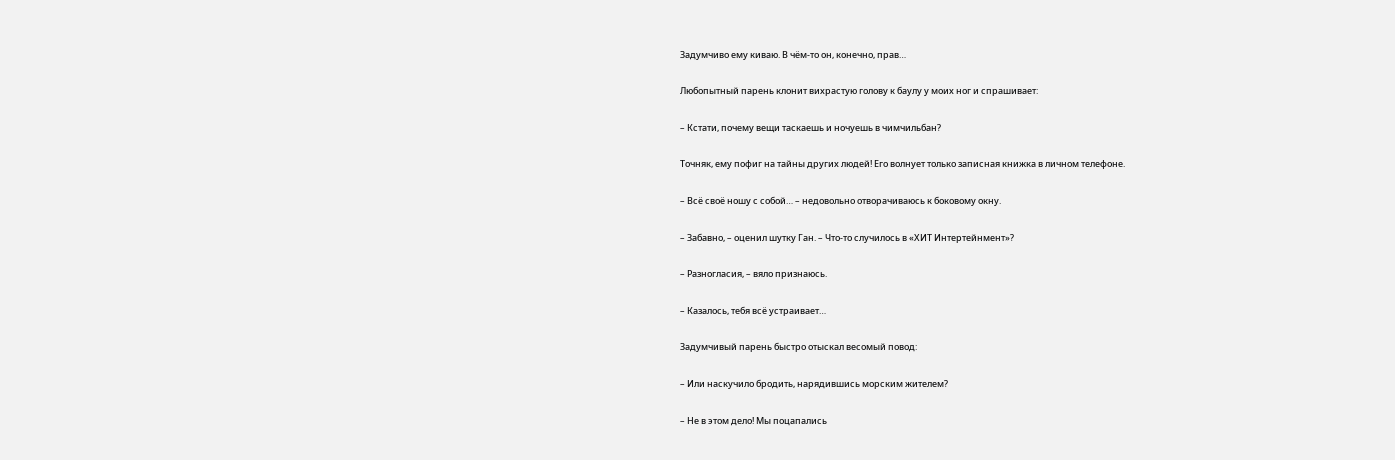Задумчиво ему киваю. В чём-то он, конечно, прав…

Любопытный парень клонит вихрастую голову к баулу у моих ног и спрашивает:

– Кстати, почему вещи таскаешь и ночуешь в чимчильбан?

Точняк, ему пофиг на тайны других людей! Его волнует только записная книжка в личном телефоне.

– Всё своё ношу с собой… – недовольно отворачиваюсь к боковому окну.

– Забавно, – оценил шутку Ган. – Что-то случилось в «ХИТ Интертейнмент»?

– Разногласия, – вяло признаюсь.

– Казалось, тебя всё устраивает…

Задумчивый парень быстро отыскал весомый повод:

– Или наскучило бродить, нарядившись морским жителем?

– Не в этом дело! Мы поцапались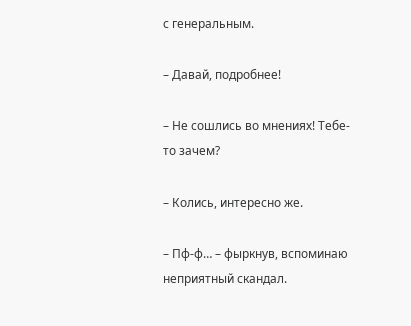с генеральным.

– Давай, подробнее!

– Не сошлись во мнениях! Тебе-то зачем?

– Колись, интересно же.

– Пф-ф… – фыркнув, вспоминаю неприятный скандал.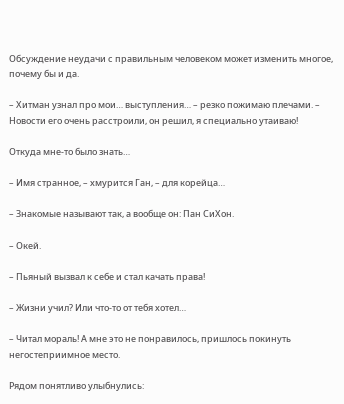Обсуждение неудачи с правильным человеком может изменить многое, почему бы и да.

– Хитман узнал про мои… выступления… – резко пожимаю плечами. – Новости его очень расстроили, он решил, я специально утаиваю!

Откуда мне-то было знать…

– Имя странное, – хмурится Ган, – для корейца…

– Знакомые называют так, а вообще он: Пан СиХон.

– Окей.

– Пьяный вызвал к себе и стал качать права!

– Жизни учил? Или что-то от тебя хотел…

– Читал мораль! А мне это не понравилось, пришлось покинуть негостеприимное место.

Рядом понятливо улыбнулись: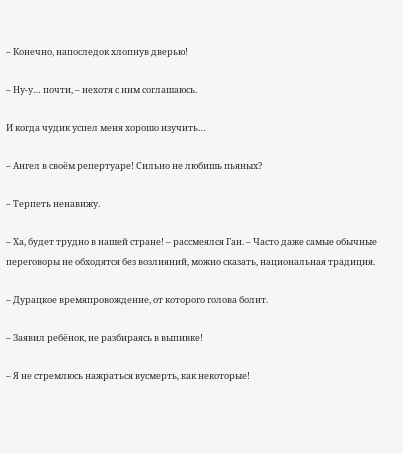– Конечно, напоследок хлопнув дверью!

– Ну-у… почти, – нехотя с ним соглашаюсь.

И когда чудик успел меня хорошо изучить…

– Ангел в своём репертуаре! Сильно не любишь пьяных?

– Терпеть ненавижу.

– Ха, будет трудно в нашей стране! – рассмеялся Ган. – Часто даже самые обычные переговоры не обходятся без возлияний, можно сказать, национальная традиция.

– Дурацкое времяпровождение, от которого голова болит.

– Заявил ребёнок, не разбираясь в выпивке!

– Я не стремлюсь нажраться вусмерть, как некоторые!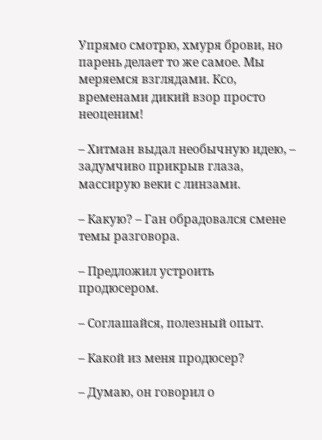Упрямо смотрю, хмуря брови, но парень делает то же самое. Мы меряемся взглядами. Ксо, временами дикий взор просто неоценим!

– Хитман выдал необычную идею, – задумчиво прикрыв глаза, массирую веки с линзами.

– Какую? – Ган обрадовался смене темы разговора.

– Предложил устроить продюсером.

– Соглашайся, полезный опыт.

– Какой из меня продюсер?

– Думаю, он говорил о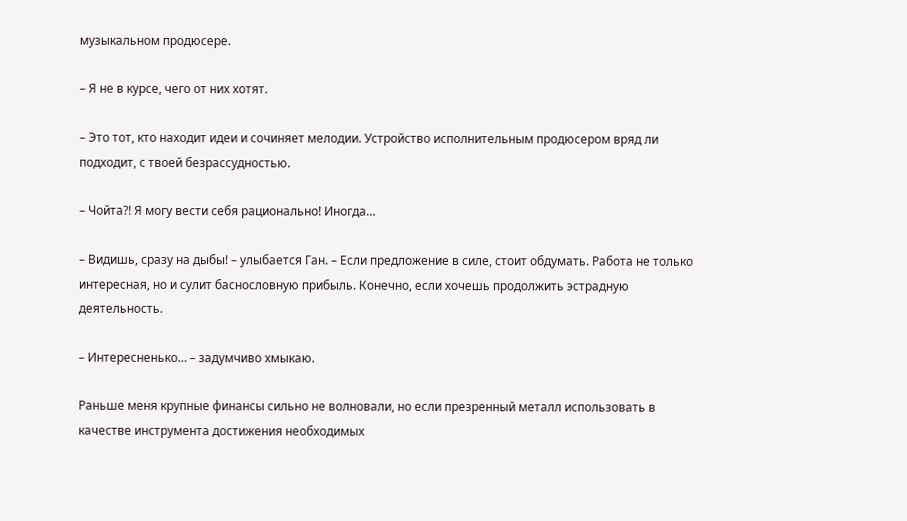музыкальном продюсере.

– Я не в курсе, чего от них хотят.

– Это тот, кто находит идеи и сочиняет мелодии. Устройство исполнительным продюсером вряд ли подходит, с твоей безрассудностью.

– Чойта?! Я могу вести себя рационально! Иногда…

– Видишь, сразу на дыбы! – улыбается Ган. – Если предложение в силе, стоит обдумать. Работа не только интересная, но и сулит баснословную прибыль. Конечно, если хочешь продолжить эстрадную деятельность.

– Интересненько… – задумчиво хмыкаю.

Раньше меня крупные финансы сильно не волновали, но если презренный металл использовать в качестве инструмента достижения необходимых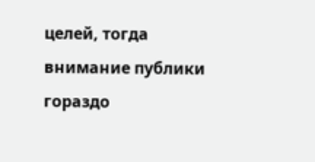целей, тогда внимание публики гораздо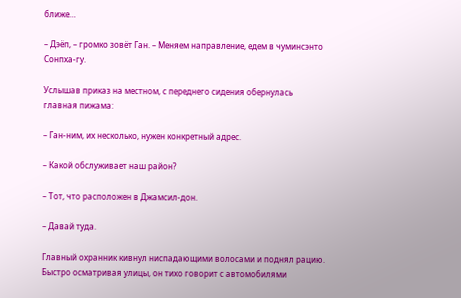ближе…

– Дэёп, – громко зовёт Ган. – Меняем направление, едем в чуминсэнто Сонпха-гу.

Услышав приказ на местном, с переднего сидения обернулась главная пижама:

– Ган-ним, их несколько, нужен конкретный адрес.

– Какой обслуживает наш район?

– Тот, что расположен в Джамсил-дон.

– Давай туда.

Главный охранник кивнул ниспадающими волосами и поднял рацию. Быстро осматривая улицы, он тихо говорит с автомобилями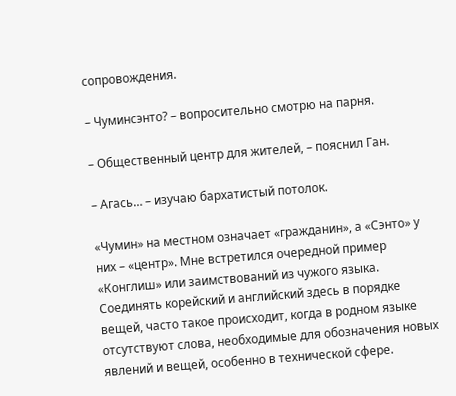сопровождения.

– Чуминсэнто? – вопросительно смотрю на парня.

– Общественный центр для жителей, – пояснил Ган.

– Агась… – изучаю бархатистый потолок.

«Чумин» на местном означает «гражданин», а «Сэнто» у них – «центр». Мне встретился очередной пример «Конглиш» или заимствований из чужого языка. Соединять корейский и английский здесь в порядке вещей, часто такое происходит, когда в родном языке отсутствуют слова, необходимые для обозначения новых явлений и вещей, особенно в технической сфере.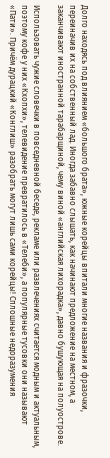Долго находясь под влиянием «большого брата», южные корейцы впитали многие названия и фразочки, переиначив их на собственный лад. Иногда забавно слышать, как начинают предложение на местном, а заканчивают иностранной тарабарщиной, чему виной «английская лихорадка», давно бушующая на полуострове.

Использовать чужие словечки в повседневной беседе, рекламе или развлечениях считается модным и актуальным, поэтому кофе у них «Кхопхи», телевидение превратилось в «Телеби», а популярные тусовки они называют «Пати». Причём дурацкий «Конглиш» разобрать могут лишь сами корейцы! Сплошные недоразумения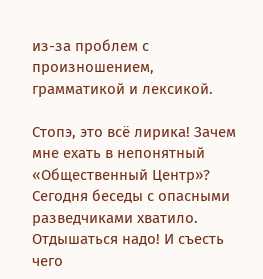из-за проблем с произношением, грамматикой и лексикой.

Стопэ, это всё лирика! Зачем мне ехать в непонятный «Общественный Центр»? Сегодня беседы с опасными разведчиками хватило. Отдышаться надо! И съесть чего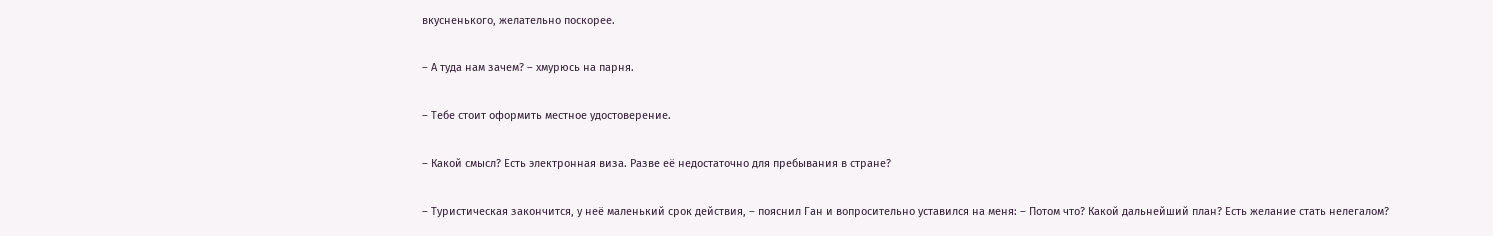вкусненького, желательно поскорее.

– А туда нам зачем? – хмурюсь на парня.

– Тебе стоит оформить местное удостоверение.

– Какой смысл? Есть электронная виза. Разве её недостаточно для пребывания в стране?

– Туристическая закончится, у неё маленький срок действия, – пояснил Ган и вопросительно уставился на меня: – Потом что? Какой дальнейший план? Есть желание стать нелегалом?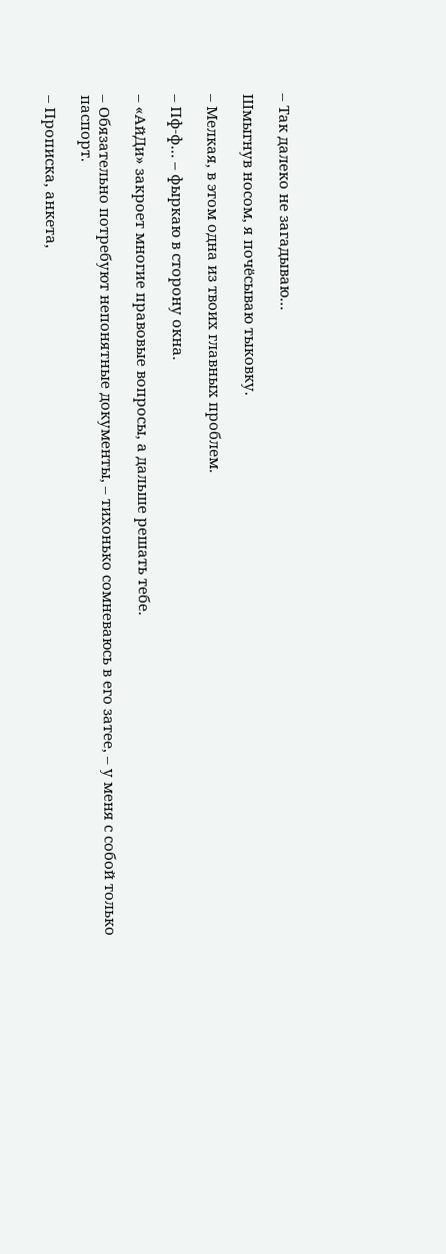– Так далеко не загадываю…

Шмыгнув носом, я почёсываю тыковку.

– Мелкая, в этом одна из твоих главных проблем.

– Пф-ф… – фыркаю в сторону окна.

– «АйДи» закроет многие правовые вопросы, а дальше решать тебе.

– Обязательно потребуют непонятные документы, – тихонько сомневаюсь в его затее, – у меня с собой только паспорт.

– Прописка, анкета,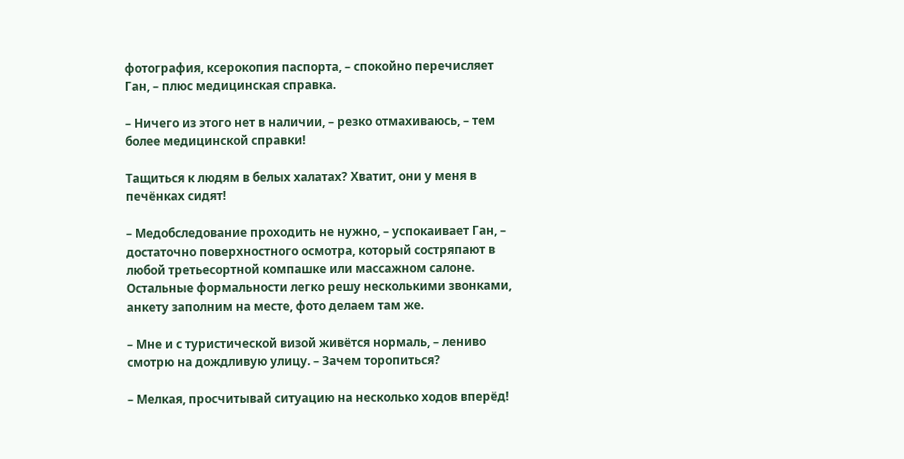фотография, ксерокопия паспорта, – спокойно перечисляет Ган, – плюс медицинская справка.

– Ничего из этого нет в наличии, – резко отмахиваюсь, – тем более медицинской справки!

Тащиться к людям в белых халатах? Хватит, они у меня в печёнках сидят!

– Медобследование проходить не нужно, – успокаивает Ган, – достаточно поверхностного осмотра, который состряпают в любой третьесортной компашке или массажном салоне. Остальные формальности легко решу несколькими звонками, анкету заполним на месте, фото делаем там же.

– Мне и с туристической визой живётся нормаль, – лениво смотрю на дождливую улицу. – Зачем торопиться?

– Мелкая, просчитывай ситуацию на несколько ходов вперёд!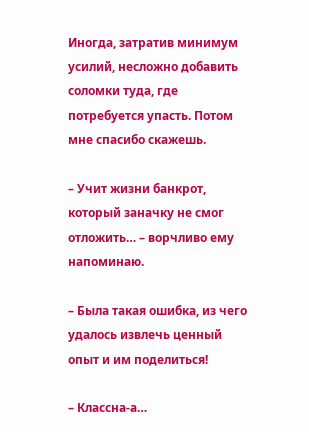Иногда, затратив минимум усилий, несложно добавить соломки туда, где потребуется упасть. Потом мне спасибо скажешь.

– Учит жизни банкрот, который заначку не смог отложить… – ворчливо ему напоминаю.

– Была такая ошибка, из чего удалось извлечь ценный опыт и им поделиться!

– Классна-а…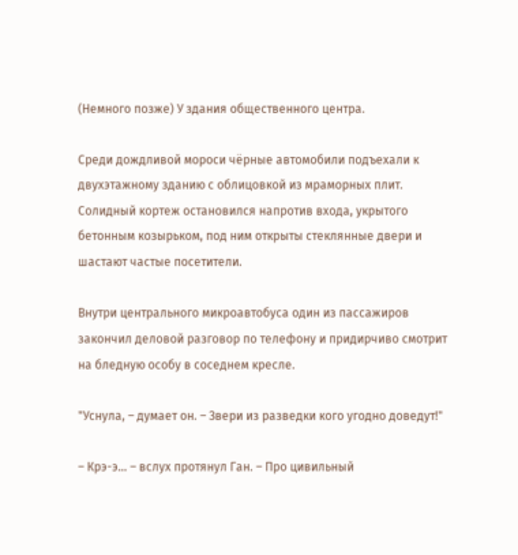(Немного позже) У здания общественного центра.

Среди дождливой мороси чёрные автомобили подъехали к двухэтажному зданию с облицовкой из мраморных плит. Солидный кортеж остановился напротив входа, укрытого бетонным козырьком, под ним открыты стеклянные двери и шастают частые посетители.

Внутри центрального микроавтобуса один из пассажиров закончил деловой разговор по телефону и придирчиво смотрит на бледную особу в соседнем кресле.

"Уснула, – думает он. – Звери из разведки кого угодно доведут!"

– Крэ-э… – вслух протянул Ган. – Про цивильный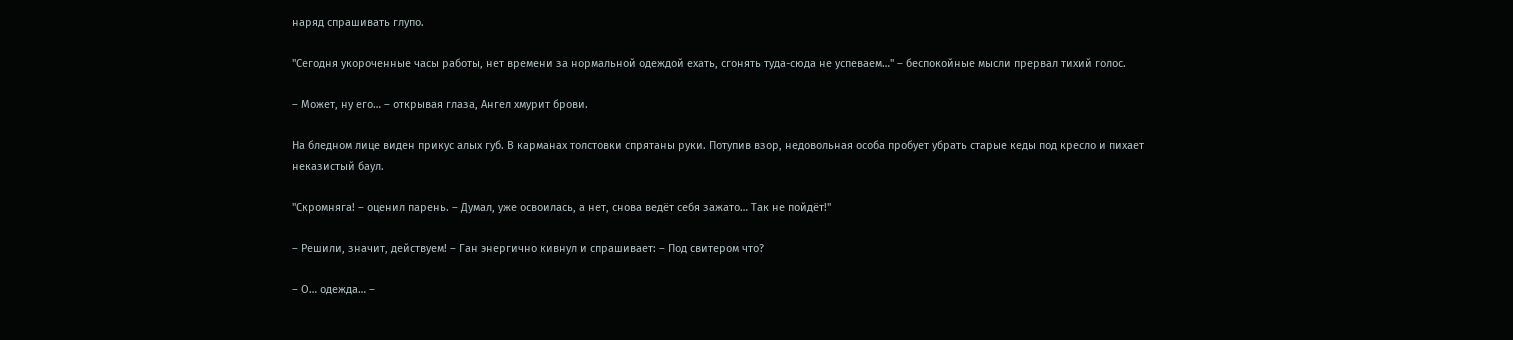наряд спрашивать глупо.

"Сегодня укороченные часы работы, нет времени за нормальной одеждой ехать, сгонять туда-сюда не успеваем…" – беспокойные мысли прервал тихий голос.

– Может, ну его… – открывая глаза, Ангел хмурит брови.

На бледном лице виден прикус алых губ. В карманах толстовки спрятаны руки. Потупив взор, недовольная особа пробует убрать старые кеды под кресло и пихает неказистый баул.

"Скромняга! – оценил парень. – Думал, уже освоилась, а нет, снова ведёт себя зажато… Так не пойдёт!"

– Решили, значит, действуем! – Ган энергично кивнул и спрашивает: – Под свитером что?

– О… одежда… –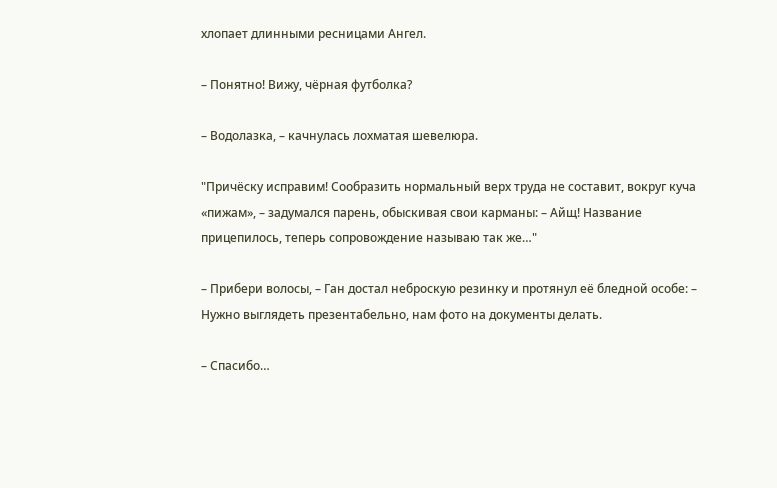хлопает длинными ресницами Ангел.

– Понятно! Вижу, чёрная футболка?

– Водолазка, – качнулась лохматая шевелюра.

"Причёску исправим! Сообразить нормальный верх труда не составит, вокруг куча «пижам», – задумался парень, обыскивая свои карманы: – Айщ! Название прицепилось, теперь сопровождение называю так же…"

– Прибери волосы, – Ган достал неброскую резинку и протянул её бледной особе: – Нужно выглядеть презентабельно, нам фото на документы делать.

– Спасибо…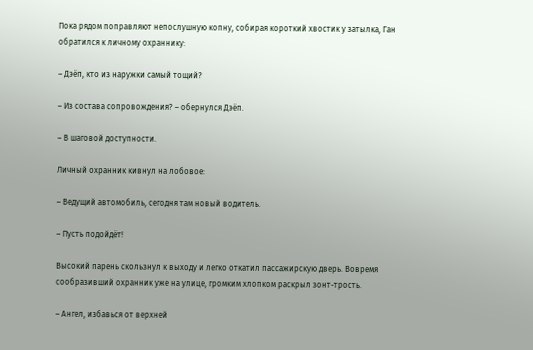Пока рядом поправляют непослушную копну, собирая короткий хвостик у затылка, Ган обратился к личному охраннику:

– Дэёп, кто из наружки самый тощий?

– Из состава сопровождения? – обернулся Дэёп.

– В шаговой доступности.

Личный охранник кивнул на лобовое:

– Ведущий автомобиль, сегодня там новый водитель.

– Пусть подойдёт!

Высокий парень скользнул к выходу и легко откатил пассажирскую дверь. Вовремя сообразивший охранник уже на улице, громким хлопком раскрыл зонт-трость.

– Ангел, избавься от верхней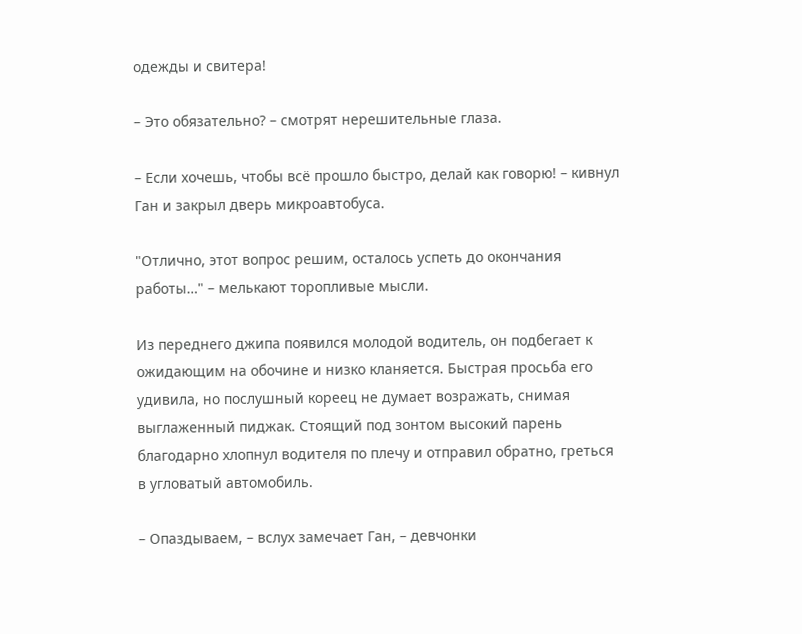одежды и свитера!

– Это обязательно? – смотрят нерешительные глаза.

– Если хочешь, чтобы всё прошло быстро, делай как говорю! – кивнул Ган и закрыл дверь микроавтобуса.

"Отлично, этот вопрос решим, осталось успеть до окончания работы…" – мелькают торопливые мысли.

Из переднего джипа появился молодой водитель, он подбегает к ожидающим на обочине и низко кланяется. Быстрая просьба его удивила, но послушный кореец не думает возражать, снимая выглаженный пиджак. Стоящий под зонтом высокий парень благодарно хлопнул водителя по плечу и отправил обратно, греться в угловатый автомобиль.

– Опаздываем, – вслух замечает Ган, – девчонки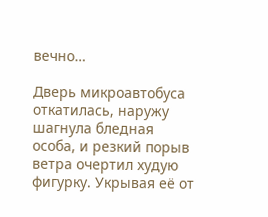вечно…

Дверь микроавтобуса откатилась, наружу шагнула бледная особа, и резкий порыв ветра очертил худую фигурку. Укрывая её от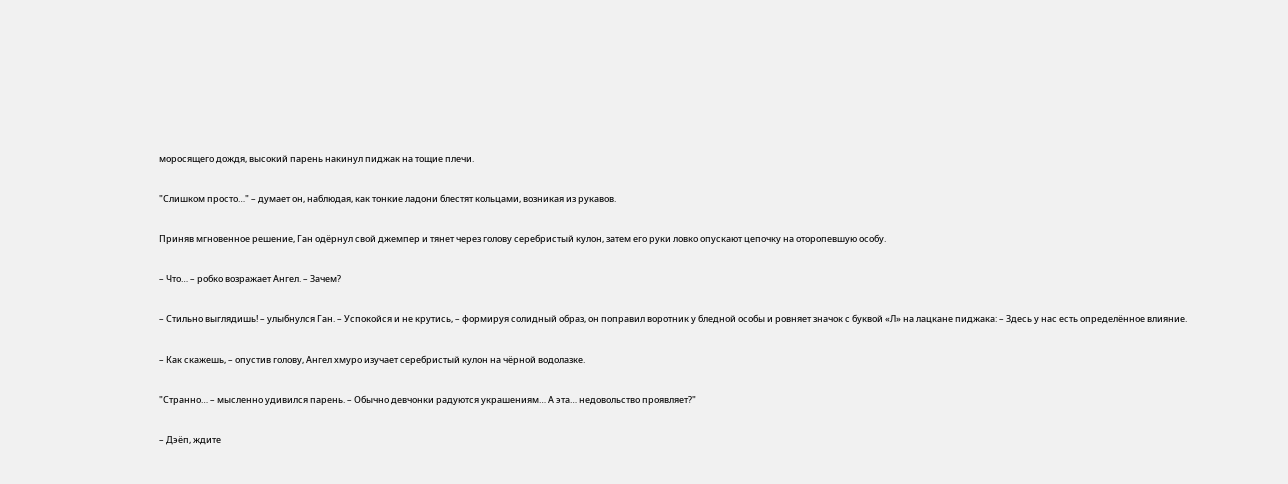моросящего дождя, высокий парень накинул пиджак на тощие плечи.

"Слишком просто…" – думает он, наблюдая, как тонкие ладони блестят кольцами, возникая из рукавов.

Приняв мгновенное решение, Ган одёрнул свой джемпер и тянет через голову серебристый кулон, затем его руки ловко опускают цепочку на оторопевшую особу.

– Что… – робко возражает Ангел. – Зачем?

– Стильно выглядишь! – улыбнулся Ган. – Успокойся и не крутись, – формируя солидный образ, он поправил воротник у бледной особы и ровняет значок с буквой «Л» на лацкане пиджака: – Здесь у нас есть определённое влияние.

– Как скажешь, – опустив голову, Ангел хмуро изучает серебристый кулон на чёрной водолазке.

"Странно… – мысленно удивился парень. – Обычно девчонки радуются украшениям… А эта… недовольство проявляет?"

– Дэёп, ждите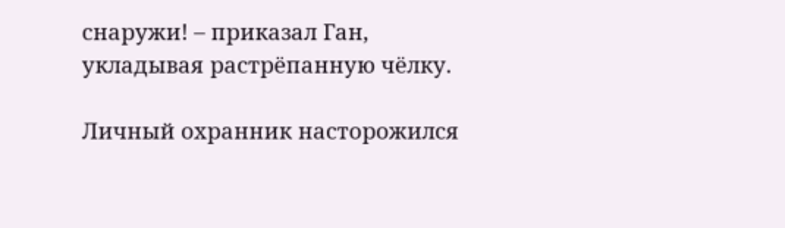снаружи! – приказал Ган, укладывая растрёпанную чёлку.

Личный охранник насторожился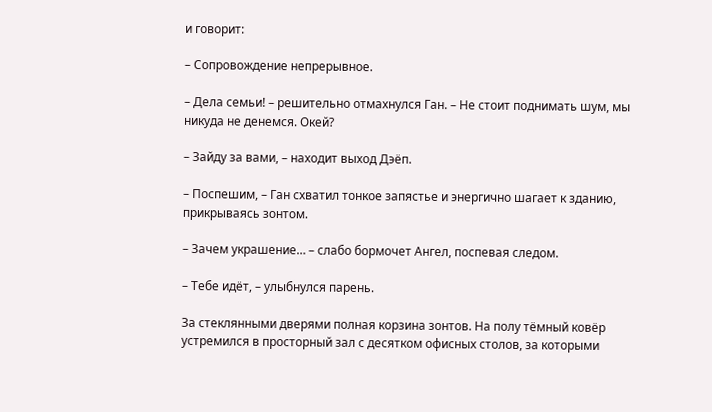и говорит:

– Сопровождение непрерывное.

– Дела семьи! – решительно отмахнулся Ган. – Не стоит поднимать шум, мы никуда не денемся. Окей?

– Зайду за вами, – находит выход Дэёп.

– Поспешим, – Ган схватил тонкое запястье и энергично шагает к зданию, прикрываясь зонтом.

– Зачем украшение… – слабо бормочет Ангел, поспевая следом.

– Тебе идёт, – улыбнулся парень.

За стеклянными дверями полная корзина зонтов. На полу тёмный ковёр устремился в просторный зал с десятком офисных столов, за которыми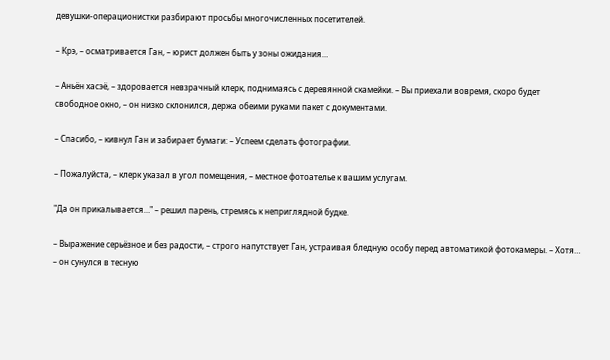девушки-операционистки разбирают просьбы многочисленных посетителей.

– Крэ, – осматривается Ган, – юрист должен быть у зоны ожидания…

– Аньён хасэё, – здоровается невзрачный клерк, поднимаясь с деревянной скамейки. – Вы приехали вовремя, скоро будет свободное окно, – он низко склонился, держа обеими руками пакет с документами.

– Спасибо, – кивнул Ган и забирает бумаги: – Успеем сделать фотографии.

– Пожалуйста, – клерк указал в угол помещения, – местное фотоателье к вашим услугам.

"Да он прикалывается…" – решил парень, стремясь к неприглядной будке.

– Выражение серьёзное и без радости, – строго напутствует Ган, устраивая бледную особу перед автоматикой фотокамеры. – Хотя… – он сунулся в тесную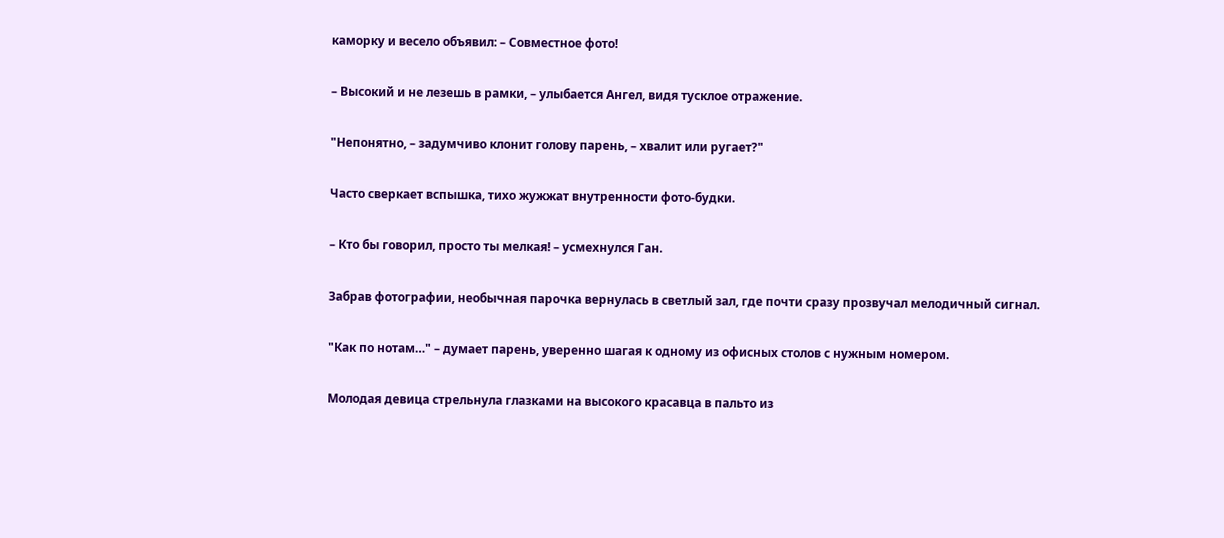каморку и весело объявил: – Совместное фото!

– Высокий и не лезешь в рамки, – улыбается Ангел, видя тусклое отражение.

"Непонятно, – задумчиво клонит голову парень, – хвалит или ругает?"

Часто сверкает вспышка, тихо жужжат внутренности фото-будки.

– Кто бы говорил, просто ты мелкая! – усмехнулся Ган.

Забрав фотографии, необычная парочка вернулась в светлый зал, где почти сразу прозвучал мелодичный сигнал.

"Как по нотам…" – думает парень, уверенно шагая к одному из офисных столов с нужным номером.

Молодая девица стрельнула глазками на высокого красавца в пальто из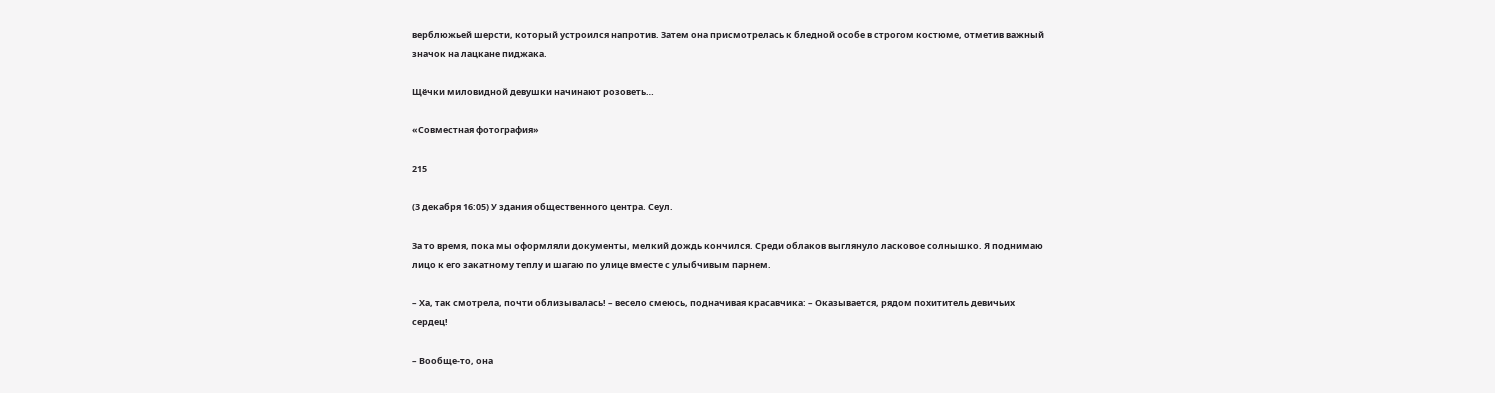верблюжьей шерсти, который устроился напротив. Затем она присмотрелась к бледной особе в строгом костюме, отметив важный значок на лацкане пиджака.

Щёчки миловидной девушки начинают розоветь…

«Совместная фотография»

215

(3 декабря 16:05) У здания общественного центра. Сеул.

За то время, пока мы оформляли документы, мелкий дождь кончился. Среди облаков выглянуло ласковое солнышко. Я поднимаю лицо к его закатному теплу и шагаю по улице вместе с улыбчивым парнем.

– Ха, так смотрела, почти облизывалась! – весело смеюсь, подначивая красавчика: – Оказывается, рядом похититель девичьих сердец!

– Вообще-то, она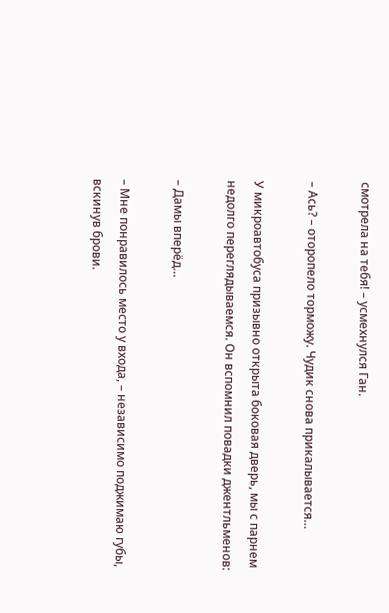смотрела на тебя! – усмехнулся Ган.

– Ась? – оторопело торможу. Чудик снова прикалывается…

У микроавтобуса призывно открыта боковая дверь, мы с парнем недолго переглядываемся. Он вспомнил повадки джентльменов:

– Дамы вперёд…

– Мне понравилось место у входа, – независимо поджимаю губы, вскинув брови.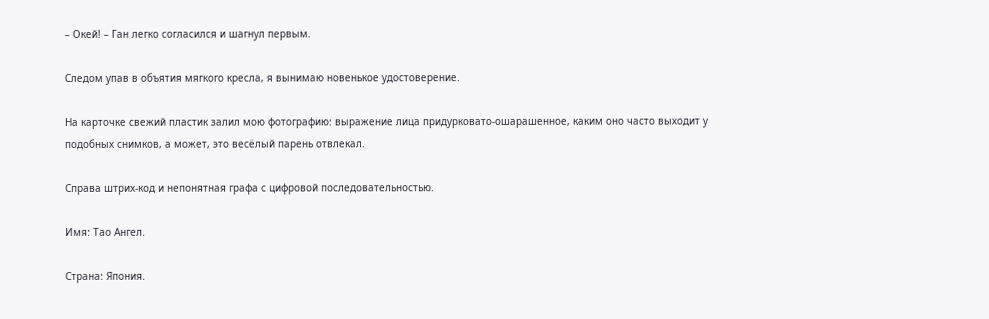– Окей! – Ган легко согласился и шагнул первым.

Следом упав в объятия мягкого кресла, я вынимаю новенькое удостоверение.

На карточке свежий пластик залил мою фотографию: выражение лица придурковато-ошарашенное, каким оно часто выходит у подобных снимков, а может, это весёлый парень отвлекал.

Справа штрих-код и непонятная графа с цифровой последовательностью.

Имя: Тао Ангел.

Страна: Япония.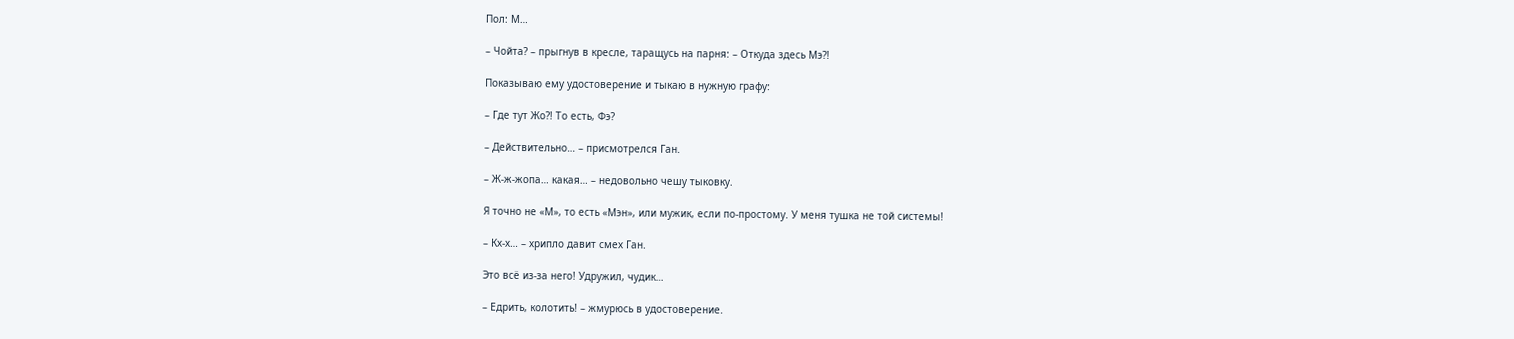Пол: М…

– Чойта? – прыгнув в кресле, таращусь на парня: – Откуда здесь Мэ?!

Показываю ему удостоверение и тыкаю в нужную графу:

– Где тут Жо?! То есть, Фэ?

– Действительно… – присмотрелся Ган.

– Ж-ж-жопа… какая… – недовольно чешу тыковку.

Я точно не «М», то есть «Мэн», или мужик, если по-простому. У меня тушка не той системы!

– Кх-х… – хрипло давит смех Ган.

Это всё из-за него! Удружил, чудик…

– Едрить, колотить! – жмурюсь в удостоверение.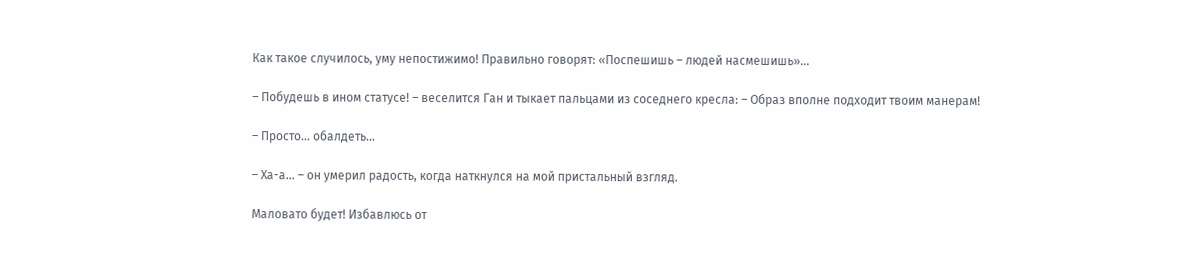Как такое случилось, уму непостижимо! Правильно говорят: «Поспешишь – людей насмешишь»…

– Побудешь в ином статусе! – веселится Ган и тыкает пальцами из соседнего кресла: – Образ вполне подходит твоим манерам!

– Просто… обалдеть…

– Ха-а… – он умерил радость, когда наткнулся на мой пристальный взгляд.

Маловато будет! Избавлюсь от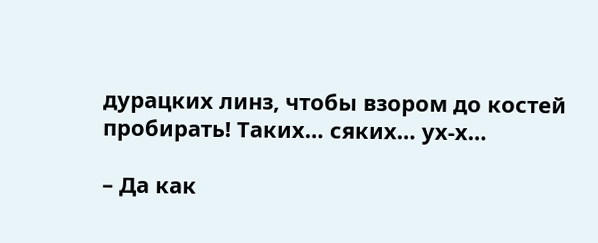дурацких линз, чтобы взором до костей пробирать! Таких… сяких… ух-х…

– Да как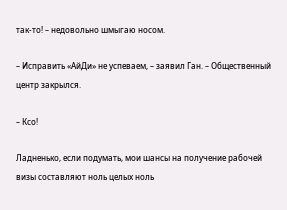так-то! – недовольно шмыгаю носом.

– Исправить «АйДи» не успеваем, – заявил Ган. – Общественный центр закрылся.

– Ксо!

Ладненько, если подумать, мои шансы на получение рабочей визы составляют ноль целых ноль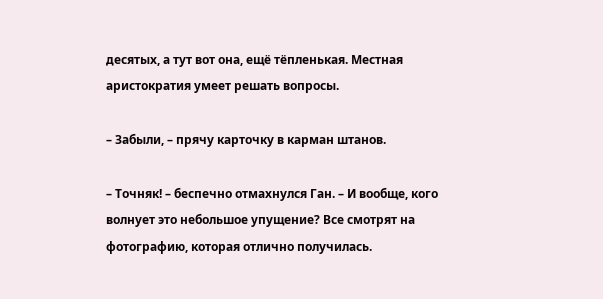десятых, а тут вот она, ещё тёпленькая. Местная аристократия умеет решать вопросы.

– Забыли, – прячу карточку в карман штанов.

– Точняк! – беспечно отмахнулся Ган. – И вообще, кого волнует это небольшое упущение? Все смотрят на фотографию, которая отлично получилась.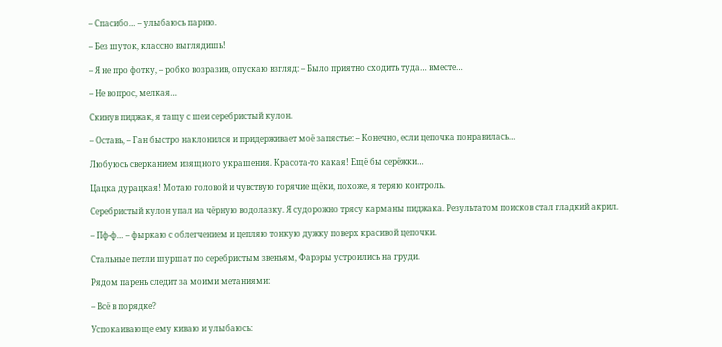– Спасибо… – улыбаюсь парню.

– Без шуток, классно выглядишь!

– Я не про фотку, – робко возразив, опускаю взгляд: – Было приятно сходить туда… вместе…

– Не вопрос, мелкая…

Скинув пиджак, я тащу с шеи серебристый кулон.

– Оставь, – Ган быстро наклонился и придерживает моё запястье: – Конечно, если цепочка понравилась…

Любуюсь сверканием изящного украшения. Красота-то какая! Ещё бы серёжки…

Цацка дурацкая! Мотаю головой и чувствую горячие щёки, похоже, я теряю контроль.

Серебристый кулон упал на чёрную водолазку. Я судорожно трясу карманы пиджака. Результатом поисков стал гладкий акрил.

– Пф-ф… – фыркаю с облегчением и цепляю тонкую дужку поверх красивой цепочки.

Стальные петли шуршат по серебристым звеньям, Фарэры устроились на груди.

Рядом парень следит за моими метаниями:

– Всё в порядке?

Успокаивающе ему киваю и улыбаюсь: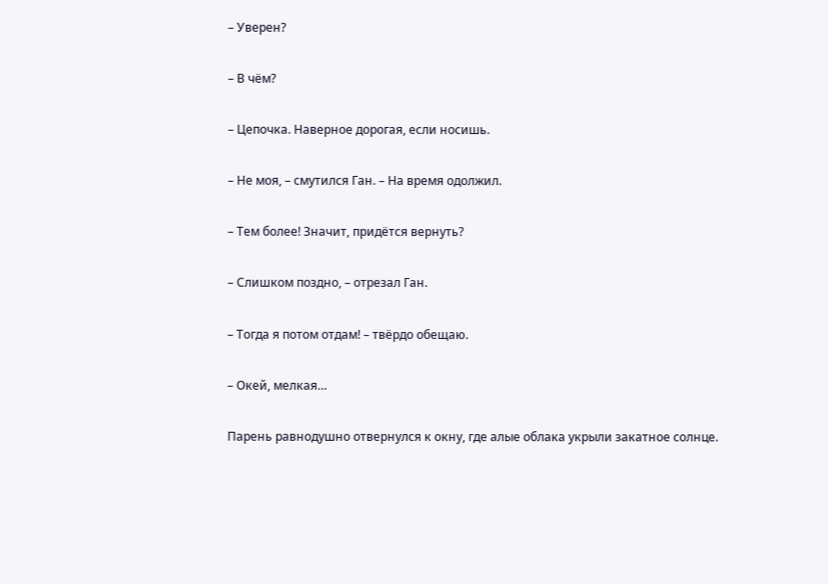– Уверен?

– В чём?

– Цепочка. Наверное дорогая, если носишь.

– Не моя, – смутился Ган. – На время одолжил.

– Тем более! Значит, придётся вернуть?

– Слишком поздно, – отрезал Ган.

– Тогда я потом отдам! – твёрдо обещаю.

– Окей, мелкая…

Парень равнодушно отвернулся к окну, где алые облака укрыли закатное солнце.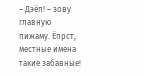– Дэёп! – зову главную пижаму. Ёпрст, местные имена такие забавные!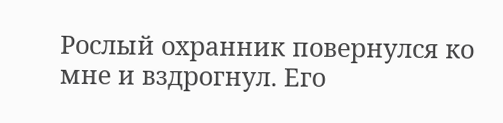Рослый охранник повернулся ко мне и вздрогнул. Его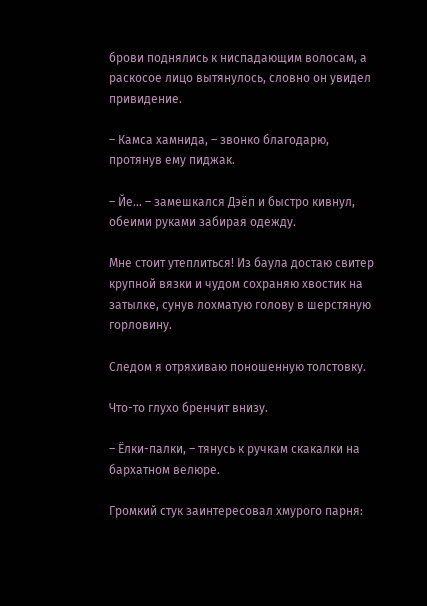брови поднялись к ниспадающим волосам, а раскосое лицо вытянулось, словно он увидел привидение.

– Камса хамнида, – звонко благодарю, протянув ему пиджак.

– Йе… – замешкался Дэёп и быстро кивнул, обеими руками забирая одежду.

Мне стоит утеплиться! Из баула достаю свитер крупной вязки и чудом сохраняю хвостик на затылке, сунув лохматую голову в шерстяную горловину.

Следом я отряхиваю поношенную толстовку.

Что-то глухо бренчит внизу.

– Ёлки-палки, – тянусь к ручкам скакалки на бархатном велюре.

Громкий стук заинтересовал хмурого парня: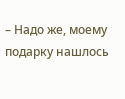– Надо же, моему подарку нашлось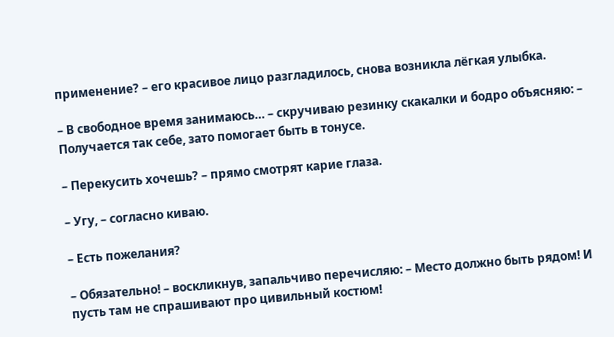применение? – его красивое лицо разгладилось, снова возникла лёгкая улыбка.

– В свободное время занимаюсь… – скручиваю резинку скакалки и бодро объясняю: – Получается так себе, зато помогает быть в тонусе.

– Перекусить хочешь? – прямо смотрят карие глаза.

– Угу, – согласно киваю.

– Есть пожелания?

– Обязательно! – воскликнув, запальчиво перечисляю: – Место должно быть рядом! И пусть там не спрашивают про цивильный костюм!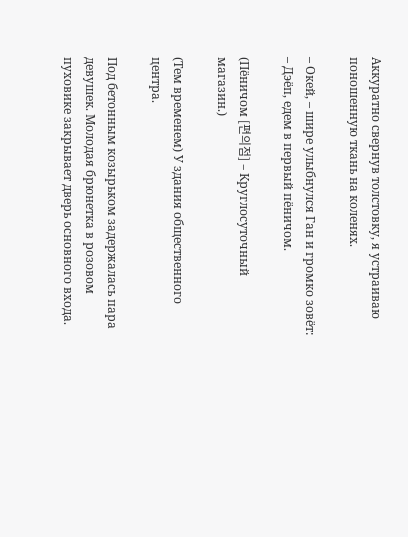Аккуратно свернув толстовку, я устраиваю поношенную ткань на коленях.

– Окей, – шире улыбнулся Ган и громко зовёт: – Дэёп, едем в первый пёничом.

(Пёничом [편의점] – Круглосуточный магазин.)

(Тем временем) У здания общественного центра.

Под бетонным козырьком задержалась пара девушек. Молодая брюнетка в розовом пуховике закрывает дверь основного входа.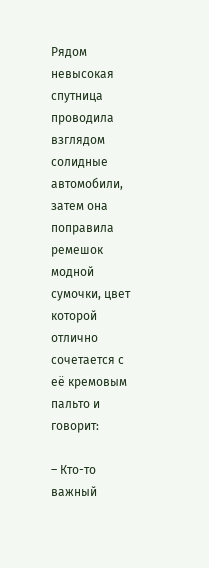Рядом невысокая спутница проводила взглядом солидные автомобили, затем она поправила ремешок модной сумочки, цвет которой отлично сочетается с её кремовым пальто и говорит:

– Кто-то важный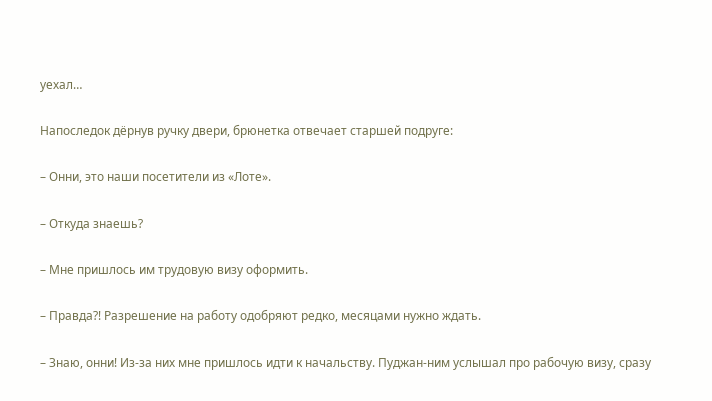уехал…

Напоследок дёрнув ручку двери, брюнетка отвечает старшей подруге:

– Онни, это наши посетители из «Лоте».

– Откуда знаешь?

– Мне пришлось им трудовую визу оформить.

– Правда?! Разрешение на работу одобряют редко, месяцами нужно ждать.

– Знаю, онни! Из-за них мне пришлось идти к начальству. Пуджан-ним услышал про рабочую визу, сразу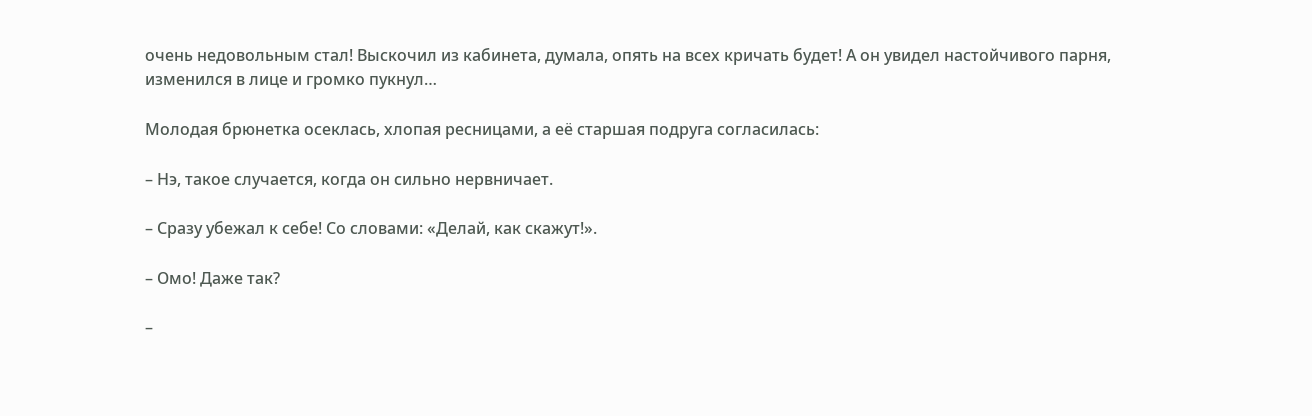очень недовольным стал! Выскочил из кабинета, думала, опять на всех кричать будет! А он увидел настойчивого парня, изменился в лице и громко пукнул…

Молодая брюнетка осеклась, хлопая ресницами, а её старшая подруга согласилась:

– Нэ, такое случается, когда он сильно нервничает.

– Сразу убежал к себе! Со словами: «Делай, как скажут!».

– Омо! Даже так?

–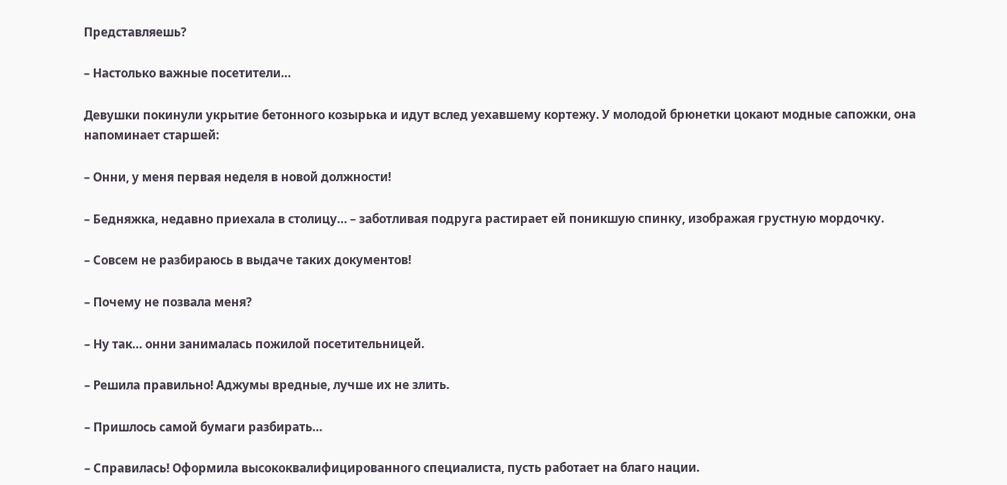Представляешь?

– Настолько важные посетители…

Девушки покинули укрытие бетонного козырька и идут вслед уехавшему кортежу. У молодой брюнетки цокают модные сапожки, она напоминает старшей:

– Онни, у меня первая неделя в новой должности!

– Бедняжка, недавно приехала в столицу… – заботливая подруга растирает ей поникшую спинку, изображая грустную мордочку.

– Совсем не разбираюсь в выдаче таких документов!

– Почему не позвала меня?

– Ну так… онни занималась пожилой посетительницей.

– Решила правильно! Аджумы вредные, лучше их не злить.

– Пришлось самой бумаги разбирать…

– Справилась! Оформила высококвалифицированного специалиста, пусть работает на благо нации.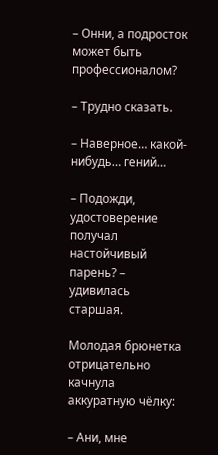– Онни, а подросток может быть профессионалом?

– Трудно сказать.

– Наверное… какой-нибудь… гений…

– Подожди, удостоверение получал настойчивый парень? – удивилась старшая.

Молодая брюнетка отрицательно качнула аккуратную чёлку:

– Ани, мне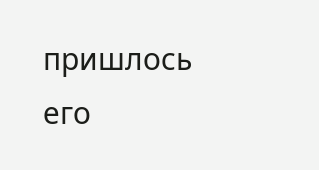пришлось его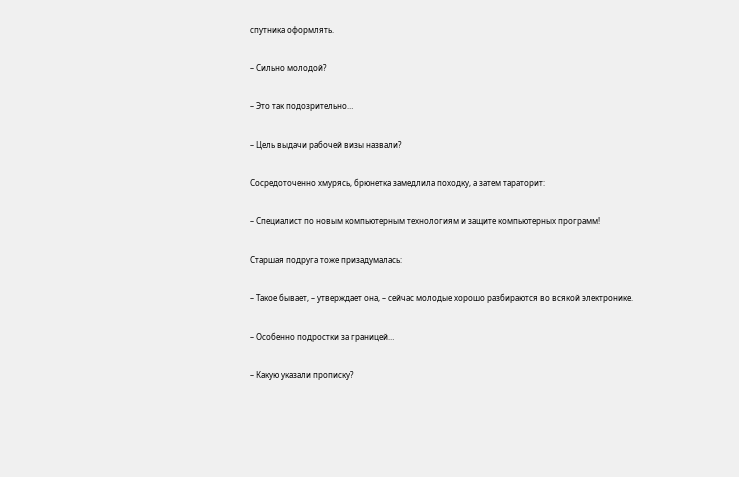спутника оформлять.

– Сильно молодой?

– Это так подозрительно…

– Цель выдачи рабочей визы назвали?

Сосредоточенно хмурясь, брюнетка замедлила походку, а затем тараторит:

– Специалист по новым компьютерным технологиям и защите компьютерных программ!

Старшая подруга тоже призадумалась:

– Такое бывает, – утверждает она, – сейчас молодые хорошо разбираются во всякой электронике.

– Особенно подростки за границей…

– Какую указали прописку?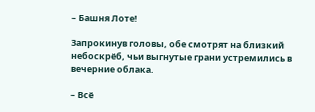– Башня Лоте!

Запрокинув головы, обе смотрят на близкий небоскрёб, чьи выгнутые грани устремились в вечерние облака.

– Всё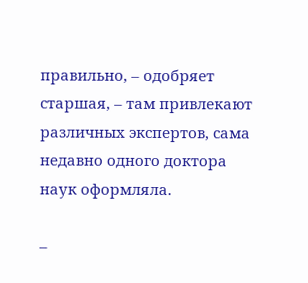правильно, – одобряет старшая, – там привлекают различных экспертов, сама недавно одного доктора наук оформляла.

–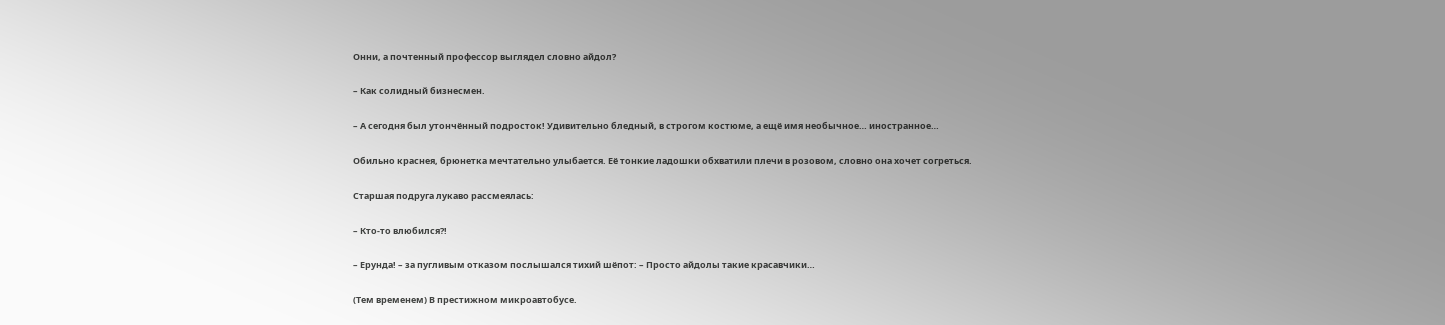Онни, а почтенный профессор выглядел словно айдол?

– Как солидный бизнесмен.

– А сегодня был утончённый подросток! Удивительно бледный, в строгом костюме, а ещё имя необычное… иностранное…

Обильно краснея, брюнетка мечтательно улыбается. Её тонкие ладошки обхватили плечи в розовом, словно она хочет согреться.

Старшая подруга лукаво рассмеялась:

– Кто-то влюбился?!

– Ерунда! – за пугливым отказом послышался тихий шёпот: – Просто айдолы такие красавчики…

(Тем временем) В престижном микроавтобусе.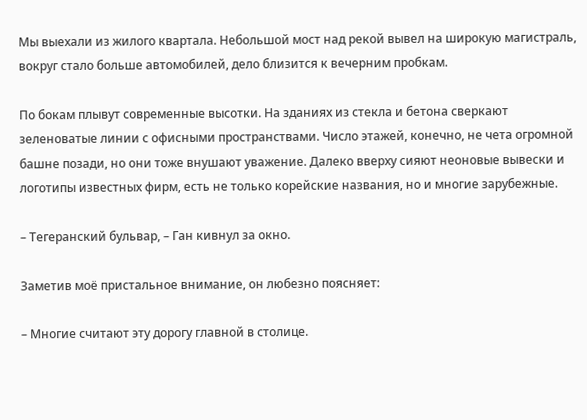Мы выехали из жилого квартала. Небольшой мост над рекой вывел на широкую магистраль, вокруг стало больше автомобилей, дело близится к вечерним пробкам.

По бокам плывут современные высотки. На зданиях из стекла и бетона сверкают зеленоватые линии с офисными пространствами. Число этажей, конечно, не чета огромной башне позади, но они тоже внушают уважение. Далеко вверху сияют неоновые вывески и логотипы известных фирм, есть не только корейские названия, но и многие зарубежные.

– Тегеранский бульвар, – Ган кивнул за окно.

Заметив моё пристальное внимание, он любезно поясняет:

– Многие считают эту дорогу главной в столице.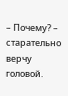– Почему? – старательно верчу головой.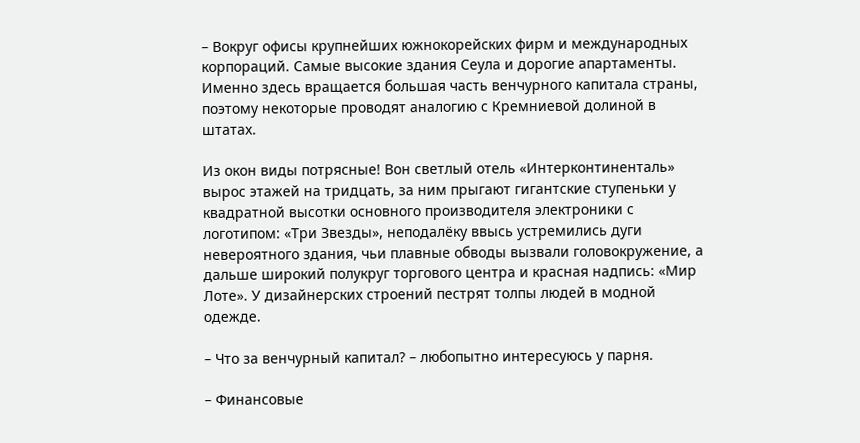– Вокруг офисы крупнейших южнокорейских фирм и международных корпораций. Самые высокие здания Сеула и дорогие апартаменты. Именно здесь вращается большая часть венчурного капитала страны, поэтому некоторые проводят аналогию с Кремниевой долиной в штатах.

Из окон виды потрясные! Вон светлый отель «Интерконтиненталь» вырос этажей на тридцать, за ним прыгают гигантские ступеньки у квадратной высотки основного производителя электроники с логотипом: «Три Звезды», неподалёку ввысь устремились дуги невероятного здания, чьи плавные обводы вызвали головокружение, а дальше широкий полукруг торгового центра и красная надпись: «Мир Лоте». У дизайнерских строений пестрят толпы людей в модной одежде.

– Что за венчурный капитал? – любопытно интересуюсь у парня.

– Финансовые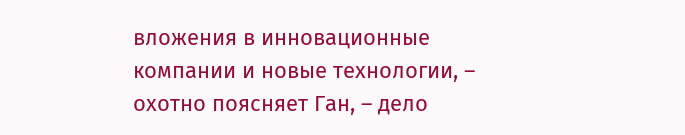вложения в инновационные компании и новые технологии, – охотно поясняет Ган, – дело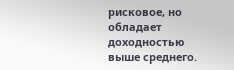рисковое, но обладает доходностью выше среднего.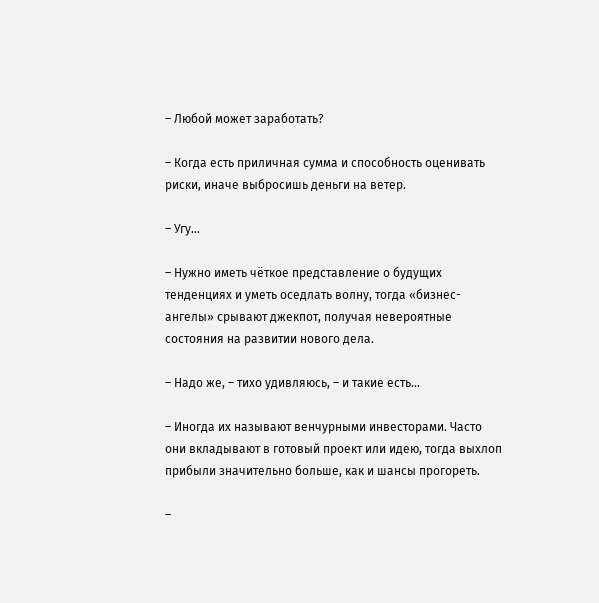– Любой может заработать?

– Когда есть приличная сумма и способность оценивать риски, иначе выбросишь деньги на ветер.

– Угу…

– Нужно иметь чёткое представление о будущих тенденциях и уметь оседлать волну, тогда «бизнес-ангелы» срывают джекпот, получая невероятные состояния на развитии нового дела.

– Надо же, – тихо удивляюсь, – и такие есть…

– Иногда их называют венчурными инвесторами. Часто они вкладывают в готовый проект или идею, тогда выхлоп прибыли значительно больше, как и шансы прогореть.

–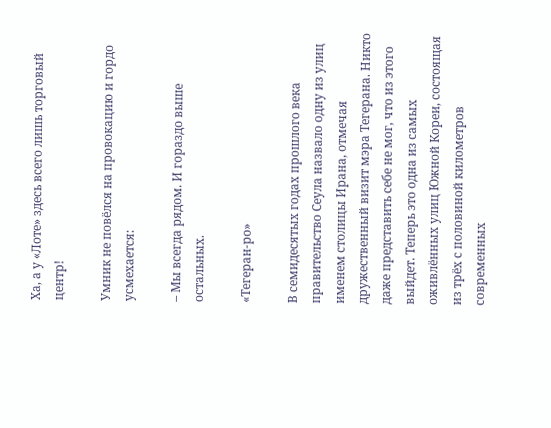Ха, а у «Лоте» здесь всего лишь торговый центр!

Умник не повёлся на провокацию и гордо усмехается:

– Мы всегда рядом. И гораздо выше остальных.

«Тегеран-ро»

В семидесятых годах прошлого века правительство Сеула назвало одну из улиц именем столицы Ирана, отмечая дружественный визит мэра Тегерана. Никто даже представить себе не мог, что из этого выйдет. Теперь это одна из самых оживлённых улиц Южной Кореи, состоящая из трёх с половиной километров современных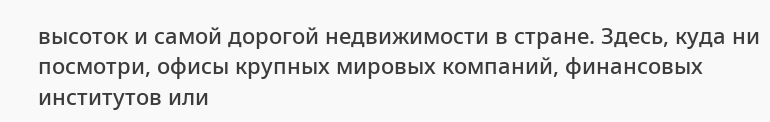высоток и самой дорогой недвижимости в стране. Здесь, куда ни посмотри, офисы крупных мировых компаний, финансовых институтов или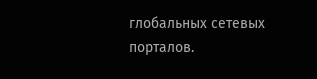глобальных сетевых порталов.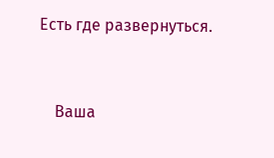Есть где развернуться.


    Ваша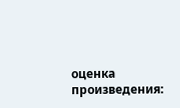оценка произведения: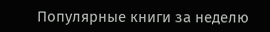Популярные книги за неделю